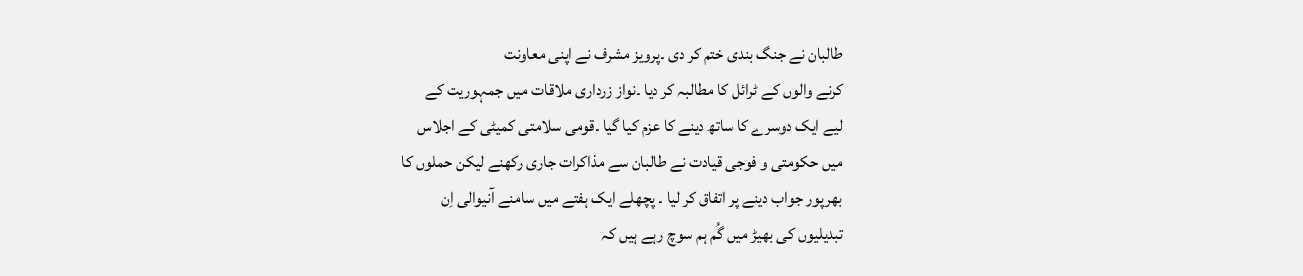طالبان نے جنگ بندی ختم کر دی ۔پرویز مشرف نے اپنی معاونت
کرنے والوں کے ٹرائل کا مطالبہ کر دیا ۔نواز زرداری ملاقات میں جمہوریت کے
لیے ایک دوسرے کا ساتھ دینے کا عزم کیا گیا ۔قومی سلامتی کمیٹی کے اجلاس
میں حکومتی و فوجی قیادت نے طالبان سے مذاکرات جاری رکھنے لیکن حملوں کا
بھرپور جواب دینے پر اتفاق کر لیا ۔ پچھلے ایک ہفتے میں سامنے آنیوالی اِن
تبدیلیوں کی بھیڑ میں گُم ہم سوچ رہے ہیں کہ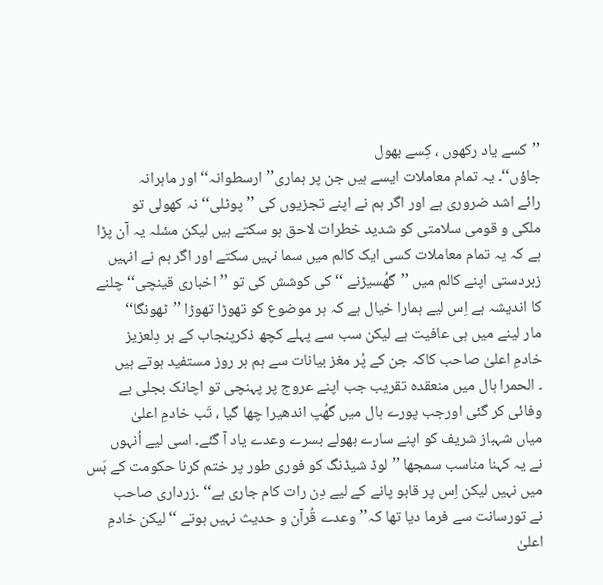’’کسے یاد رکھوں ، کِسے بھول
جاؤں‘‘۔ یہ تمام معاملات ایسے ہیں جن پر ہماری’’ارسطوانہ‘‘ اور ماہرانہ
رائے اشد ضروری ہے اور اگر ہم نے اپنے تجزیوں کی ’’پوٹلی‘‘ نہ کھولی تو
ملکی و قومی سلامتی کو شدید خطرات لاحق ہو سکتے ہیں لیکن مسٔلہ یہ آن پڑا
ہے کہ یہ تمام معاملات کسی ایک کالم میں سما نہیں سکتے اور اگر ہم نے انہیں
زبردستی اپنے کالم میں ’’گھُسیڑنے ‘‘ کی کوشش کی تو ’’اخباری قینچی‘‘ چلنے
کا اندیشہ ہے اِس لیے ہمارا خیال ہے کہ ہر موضوع کو تھوڑا تھوڑا ’’ٹھونگا‘‘
مار لینے میں ہی عافیت ہے لیکن سب سے پہلے کچھ ذکرپنجاب کے ہر دِلعزیز
خادمِ اعلیٰ صاحب کاکہ جن کے پُر مغز بیانات سے ہم ہر روز مستفید ہوتے ہیں
۔ الحمرا ہال میں منعقدہ تقریب جب اپنے عروج پر پہنچی تو اچانک بجلی بے
وفائی کر گئی اورجب پورے ہال میں گھُپ اندھیرا چھا گیا ، تَب خادمِ اعلیٰ
میاں شہباز شریف کو اپنے سارے بھولے بسرے وعدے یاد آ گئے۔ اسی لیے اُنہوں
نے یہ کہنا مناسب سمجھا ’’لوڈ شیڈنگ کو فوری طور پر ختم کرنا حکومت کے بَس
میں نہیں لیکن اِس پر قابو پانے کے لیے دِن رات کام جاری ہے‘‘ ۔زرداری صاحب
نے تورسانت سے فرما دیا تھا کہ’’وعدے قُرآن و حدیث نہیں ہوتے ‘‘لیکن خادمِ
اعلیٰ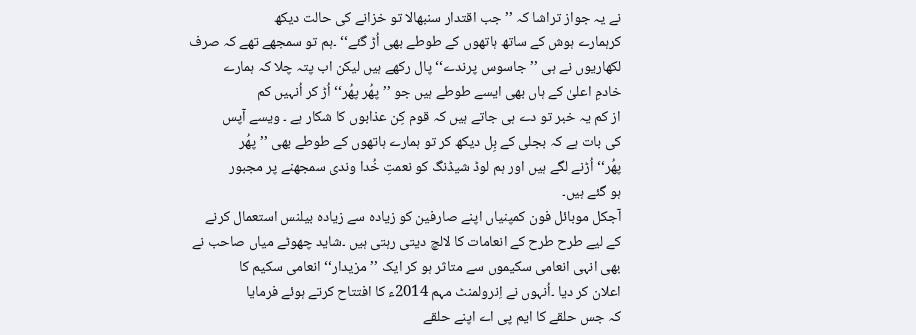نے یہ جواز تراشا کہ ’’ جب اقتدار سنبھالا تو خزانے کی حالت دیکھ
کرہمارے ہوش کے ساتھ ہاتھوں کے طوطے بھی اُڑ گئے‘‘ ۔ہم تو سمجھے تھے کہ صرف
لکھاریوں نے ہی ’’جاسوس پرندے‘‘ پال رکھے ہیں لیکن اب پتہ چلا کہ ہمارے
خادمِ اعلیٰ کے ہاں بھی ایسے طوطے ہیں جو ’’پھُر پھُر‘‘ اُڑ کر اُنہیں کم
از کم یہ خبر تو دے ہی جاتے ہیں کہ قوم کِن عذابوں کا شکار ہے ۔ ویسے آپس
کی بات ہے کہ بجلی کے بِل دیکھ کر تو ہمارے ہاتھوں کے طوطے بھی ’’پھُر
پھُر‘‘ اُڑنے لگے ہیں اور ہم لوڈ شیڈنگ کو نعمتِ خُدا وندی سمجھنے پر مجبور
ہو گئے ہیں۔
آجکل موبائل فون کمپنیاں اپنے صارفین کو زیادہ سے زیادہ بیلنس استعمال کرنے
کے لیے طرح طرح کے انعامات کا لالچ دیتی رہتی ہیں ۔شاید چھوٹے میاں صاحب نے
بھی انہی انعامی سکیموں سے متاثر ہو کر ایک ’’مزیدار‘‘ انعامی سکیم کا
اعلان کر دیا ۔اُنہوں نے اِنرولمنٹ مہم 2014ء کا افتتاح کرتے ہوئے فرمایا
کہ جس حلقے کا ایم پی اے اپنے حلقے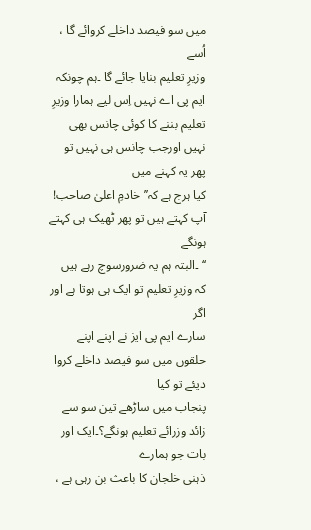میں سو فیصد داخلے کروائے گا ، اُسے
وزیرِ تعلیم بنایا جائے گا ۔ہم چونکہ ایم پی اے نہیں اِس لیے ہمارا وزیرِ
تعلیم بننے کا کوئی چانس بھی نہیں اورجب چانس ہی نہیں تو پھر یہ کہنے میں
کیا ہرج ہے کہ’’ خادمِ اعلیٰ صاحب! آپ کہتے ہیں تو پھر ٹھیک ہی کہتے ہونگے
‘‘ ۔البتہ ہم یہ ضرورسوچ رہے ہیں کہ وزیرِ تعلیم تو ایک ہی ہوتا ہے اور اگر
سارے ایم پی ایز نے اپنے اپنے حلقوں میں سو فیصد داخلے کروا دیئے تو کیا
پنجاب میں ساڑھے تین سو سے زائد وزرائے تعلیم ہونگے؟۔ایک اور بات جو ہمارے
ذہنی خلجان کا باعث بن رہی ہے ،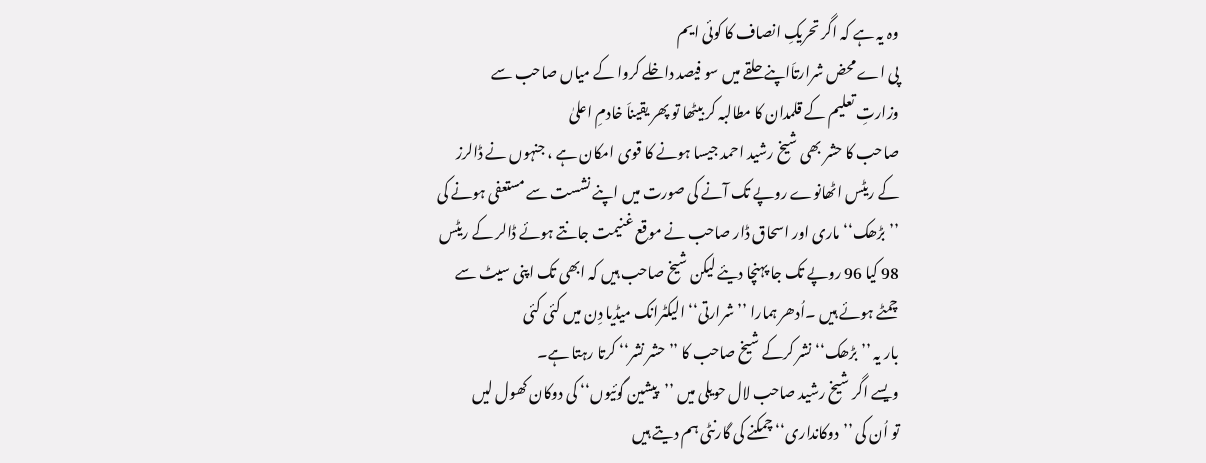وہ یہ ہے کہ اگر تحریکِ انصاف کا کوئی ایم
پی اے محض شرارتاَاپنے حلقے میں سو فیصد داخلے کروا کے میاں صاحب سے
وزارتِ تعلیم کے قلمدان کا مطالبہ کر بیٹھا تو پھر یقیناَ خادمِ اعلیٰ
صاحب کا حشر بھی شیخ رشید احمد جیسا ہونے کا قوی امکان ہے ، جنہوں نے ڈالرز
کے ریٹس اٹھانوے روپے تک آنے کی صورت میں اپنے نشست سے مستعفی ہونے کی
’’بڑھک‘‘ ماری اور اسحاق ڈار صاحب نے موقع غنیمت جانتے ہوئے ڈالر کے ریٹس
98 کیا 96 روپے تک جا پہنچا دیئے لیکن شیخ صاحب ہیں کہ ابھی تک اپنی سیٹ سے
چمٹے ہوئے ہیں ۔اُدھر ہمارا ’’شرارتی‘‘ الیکٹرانک میڈیا دِن میں کئی کئی
بار یہ ’’بڑھک‘‘ نشر کرکے شیخ صاحب کا ’’حشر نشر‘‘ کرتا رہتا ہے۔
ویسے اگر شیخ رشید صاحب لال حویلی میں ’’پیشین گوئیوں‘‘ کی دوکان کھول لیں
تو اُن کی ’’دوکانداری‘‘ چمکنے کی گارنٹی ہم دیتے ہیں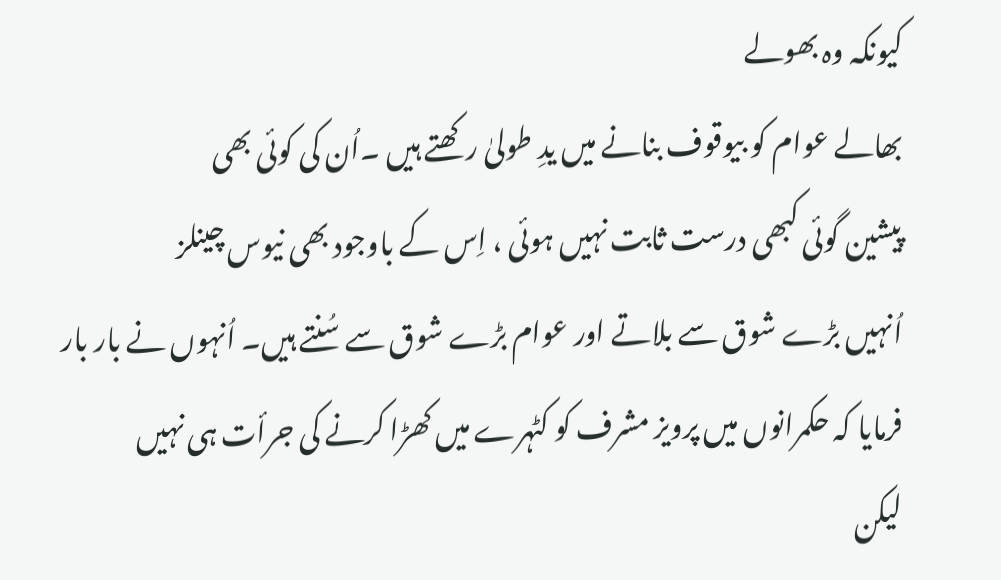کیونکہ وہ بھولے
بھالے عوام کو بیوقوف بنانے میں یدِ طولیٰ رکھتے ہیں ۔اُن کی کوئی بھی
پیشین گوئی کبھی درست ثابت نہیں ہوئی ، اِس کے باوجود بھی نیوس چینلز
اُنہیں بڑے شوق سے بلاتے اور عوام بڑے شوق سے سُنتے ہیں۔ اُنہوں نے بار بار
فرمایا کہ حکمرانوں میں پرویز مشرف کو کٹہرے میں کھڑا کرنے کی جرأت ہی نہیں
لیکن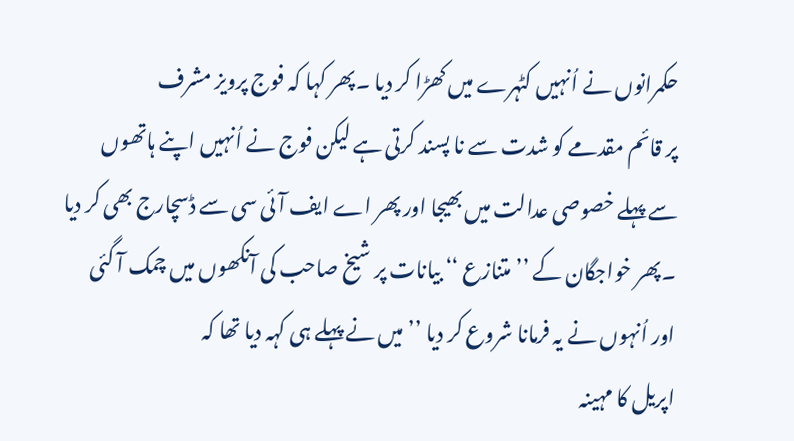حکمرانوں نے اُنہیں کٹہرے میں کھڑا کر دیا ۔پھر کہا کہ فوج پرویز مشرف
پر قائم مقدمے کو شدت سے نا پسند کرتی ہے لیکن فوج نے اُنہیں اپنے ہاتھوں
سے پہلے خصوصی عدالت میں بھیجا اور پھر اے ایف آئی سی سے ڈسچارج بھی کر دیا
۔پھر خواجگان کے ’’متنازع ‘‘ بیانات پر شیخ صاحب کی آنکھوں میں چمک آ گئی
اور اُنہوں نے یہ فرمانا شروع کر دیا ’’میں نے پہلے ہی کہہ دیا تھا کہ
اپریل کا مہینہ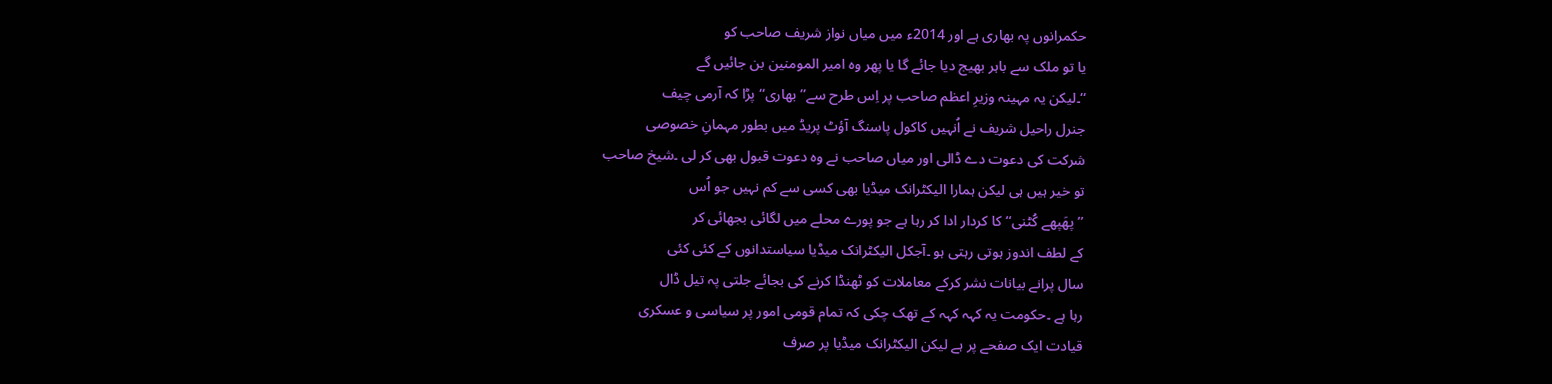حکمرانوں پہ بھاری ہے اور 2014ء میں میاں نواز شریف صاحب کو
یا تو ملک سے باہر بھیج دیا جائے گا یا پھر وہ امیر المومنین بن جائیں گے
‘‘۔لیکن یہ مہینہ وزیرِ اعظم صاحب پر اِس طرح سے’’ بھاری‘‘ پڑا کہ آرمی چیف
جنرل راحیل شریف نے اُنہیں کاکول پاسنگ آؤٹ پریڈ میں بطور مہمانِ خصوصی
شرکت کی دعوت دے ڈالی اور میاں صاحب نے وہ دعوت قبول بھی کر لی ۔شیخ صاحب
تو خیر ہیں ہی لیکن ہمارا الیکٹرانک میڈیا بھی کسی سے کم نہیں جو اُس
’’پھَپھے کُٹنی‘‘ کا کردار ادا کر رہا ہے جو پورے محلے میں لگائی بجھائی کر
کے لطف اندوز ہوتی رہتی ہو ۔آجکل الیکٹرانک میڈیا سیاستدانوں کے کئی کئی
سال پرانے بیانات نشر کرکے معاملات کو ٹھنڈا کرنے کی بجائے جلتی پہ تیل ڈال
رہا ہے ۔حکومت یہ کہہ کہہ کے تھک چکی کہ تمام قومی امور پر سیاسی و عسکری
قیادت ایک صفحے پر ہے لیکن الیکٹرانک میڈیا پر صرف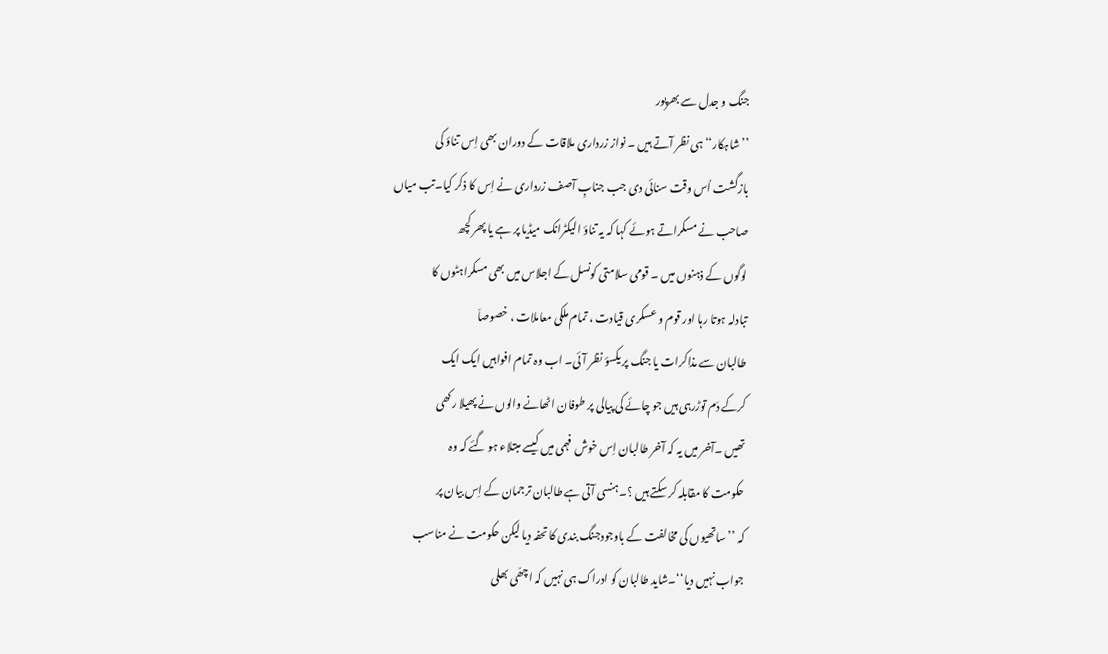جنگ و جدل سے بھرپور
’’شاہکار‘‘ ہی نظر آتے ہیں ۔ نواز زرداری ملاقات کے دوران بھی اِس تناؤ کی
بازگشت اُس وقت سنائی دی جب جنابِ آصف زرداری نے اِس کا ذکر کیا۔تب میاں
صاحب نے مسکراتے ہوئے کہا کہ یہ تناؤ الیکٹرانک میڈیا پر ہے یا پھر کچھ
لوگوں کے ذہنوں میں ۔ قومی سلامتی کونسل کے اجلاس میں بھی مسکراہٹوں کا
تبادلہ ہوتا رہا اور قوم و عسکری قیادت ، تمام ملکی معاملات ، خصوصاَ
طالبان سے مذاکرات یا جنگ پر یکسؤ نظر آئی۔ اب وہ تمام افواہیں ایک ایک
کرکے دَم توڑرہی ہیں جو چائے کی پیالی پر طوفان اٹھانے والوں نے پھیلا رکھی
تھیں ۔آخر میں یہ کہ آخر طالبان اِس خوش فہمی میں کیسے مبتلاء ہو گئے کہ وہ
حکومت کا مقابلہ کر سکتے ہیں ؟۔ہنسی آتی ہے طالبان ترجمان کے اِس بیان پر
کہ ’’ساتھیوں کی مخالفت کے باوجودجنگ بندی کا تحفہ دیا لیکن حکومت نے مناسب
جواب نہیں دیا‘‘۔شاید طالبان کو ادراک ہی نہیں کہ اچھّی بھلی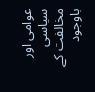عوامی اور
سیاسی مخالفت کے باوجود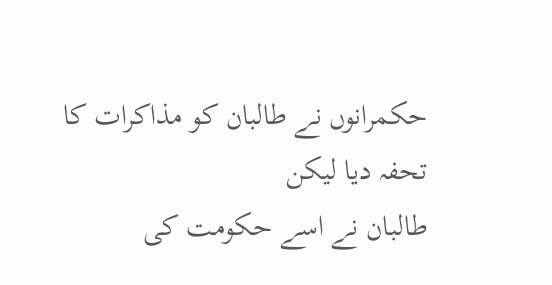حکمرانوں نے طالبان کو مذاکرات کا تحفہ دیا لیکن
طالبان نے اسے حکومت کی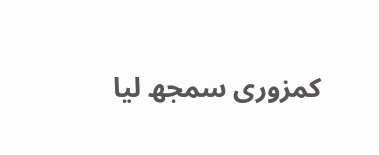کمزوری سمجھ لیا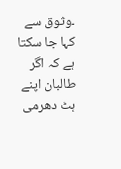۔وثوق سے کہا جا سکتا ہے کہ اگر
طالبان اپنے ہٹ دھرمی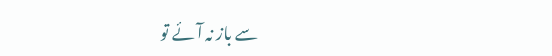سے باز نہ آئے تو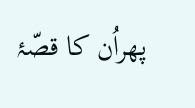پھراُن کا قصّۂ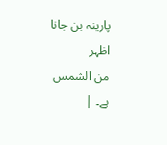پارینہ بن جانا اظہر
من الشمس ہے۔ |